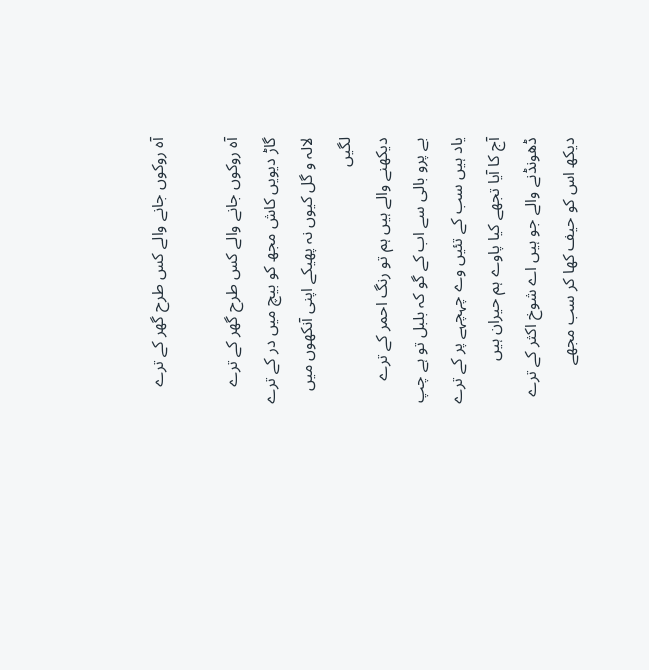آہ روکوں جانے والے کس طرح گھر کے ترے

آہ روکوں جانے والے کس طرح گھر کے ترے
گاڑ دیویں کاش مجھ کو بیچ میں در کے ترے
لالہ و گل کیوں نہ پھیکے اپنی آنکھوں میں لگیں
دیکھنے والے ہیں ہم تو رنگ احمر کے ترے
بے پرو بالی سے اب کے گو کہ بلبل تو ہے چپ
یاد ہیں سب کے تئیں وے چہچہے پر کے ترے
آج کا آیا تجھے کیا پاوے ہم حیران ہیں
ڈھونڈنے والے جو ہیں اے شوخ اکثر کے ترے
دیکھ اس کو حیف کھا کر سب مجھے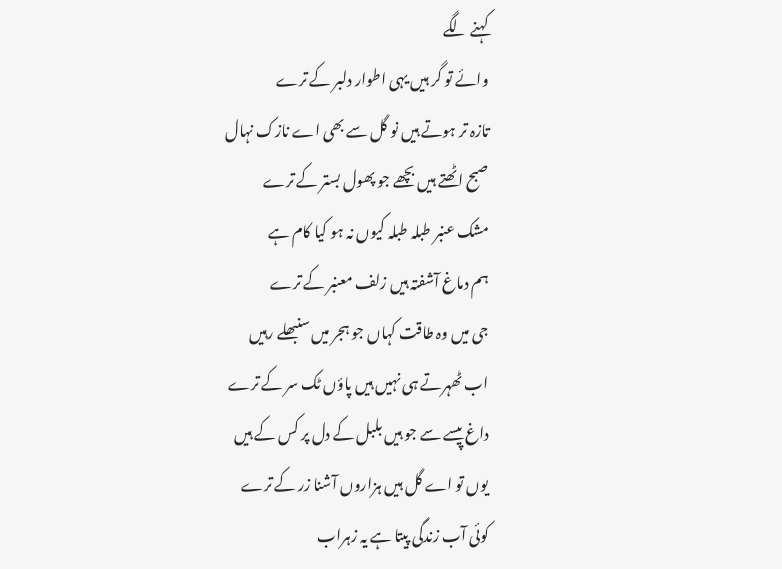کہنے لگے
وائے تو گر ہیں یہی اطوار دلبر کے ترے
تازہ تر ہوتے ہیں نو گل سے بھی اے نازک نہال
صبح اٹھتے ہیں بچھے جو پھول بستر کے ترے
مشک عنبر طبلہ طبلہ کیوں نہ ہو کیا کام ہے
ہم دماغ آشفتہ ہیں زلف معنبر کے ترے
جی میں وہ طاقت کہاں جو ہجر میں سنبھلے رہیں
اب ٹھہرتے ہی نہیں ہیں پاؤں ٹک سر کے ترے
داغ پیسے سے جو ہیں بلبل کے دل پر کس کے ہیں
یوں تو اے گل ہیں ہزاروں آشنا زر کے ترے
کوئی آب زندگی پیتا ہے یہ زہراب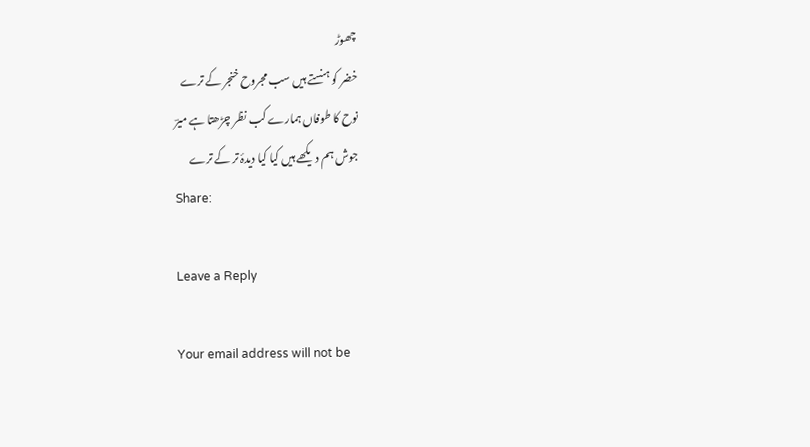چھوڑ
خضر کو ہنستے ہیں سب مجروح خنجر کے ترے
نوح کا طوفاں ہمارے کب نظر چڑھتا ہے میرؔ
جوش ہم دیکھے ہیں کیا کیا دیدۂ تر کے ترے
Share:

Leave a Reply

Your email address will not be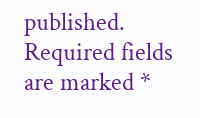published. Required fields are marked *